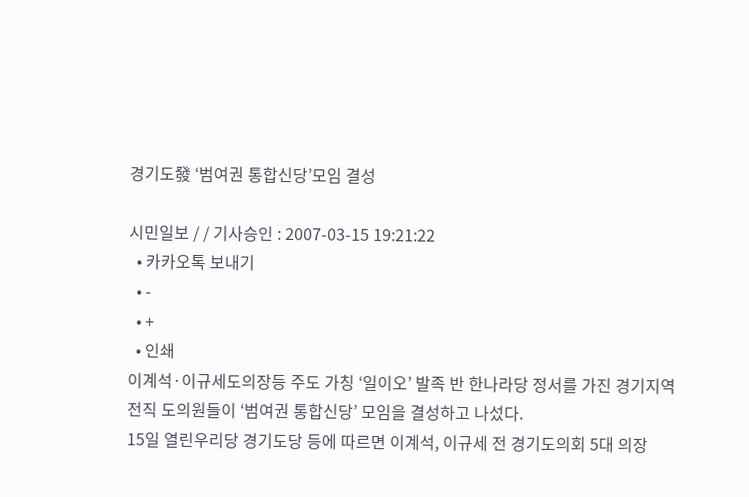경기도發 ‘범여권 통합신당’모임 결성

시민일보 / / 기사승인 : 2007-03-15 19:21:22
  • 카카오톡 보내기
  • -
  • +
  • 인쇄
이계석·이규세도의장등 주도 가칭 ‘일이오’ 발족 반 한나라당 정서를 가진 경기지역 전직 도의원들이 ‘범여권 통합신당’ 모임을 결성하고 나섰다.
15일 열린우리당 경기도당 등에 따르면 이계석, 이규세 전 경기도의회 5대 의장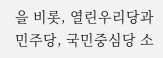을 비롯, 열린우리당과 민주당, 국민중심당 소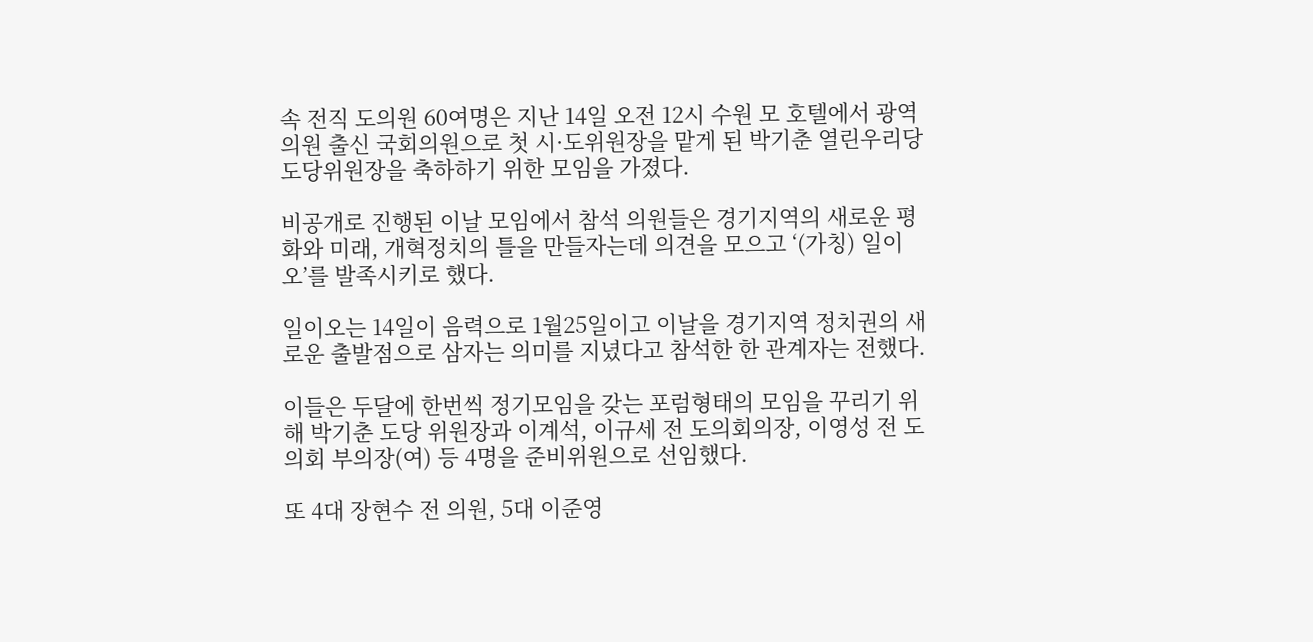속 전직 도의원 60여명은 지난 14일 오전 12시 수원 모 호텔에서 광역의원 출신 국회의원으로 첫 시·도위원장을 맡게 된 박기춘 열린우리당 도당위원장을 축하하기 위한 모임을 가졌다.

비공개로 진행된 이날 모임에서 참석 의원들은 경기지역의 새로운 평화와 미래, 개혁정치의 틀을 만들자는데 의견을 모으고 ‘(가칭) 일이오’를 발족시키로 했다.

일이오는 14일이 음력으로 1월25일이고 이날을 경기지역 정치권의 새로운 출발점으로 삼자는 의미를 지녔다고 참석한 한 관계자는 전했다.

이들은 두달에 한번씩 정기모임을 갖는 포럼형태의 모임을 꾸리기 위해 박기춘 도당 위원장과 이계석, 이규세 전 도의회의장, 이영성 전 도의회 부의장(여) 등 4명을 준비위원으로 선임했다.

또 4대 장현수 전 의원, 5대 이준영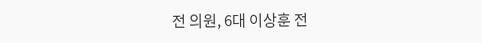전 의원, 6대 이상훈 전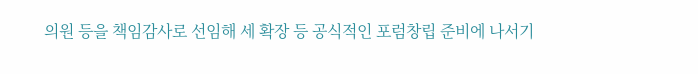의원 등을 책임감사로 선임해 세 확장 등 공식적인 포럼창립 준비에 나서기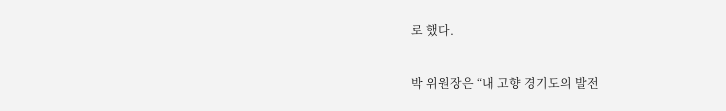로 했다.

박 위원장은 “내 고향 경기도의 발전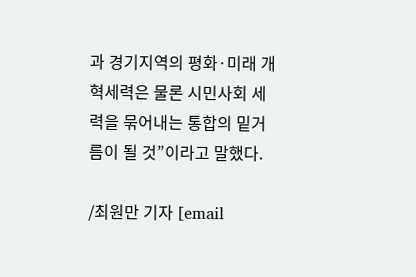과 경기지역의 평화·미래 개혁세력은 물론 시민사회 세력을 묶어내는 통합의 밑거름이 될 것”이라고 말했다.

/최원만 기자 [email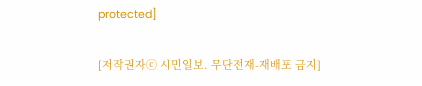protected]

[저작권자ⓒ 시민일보. 무단전재-재배포 금지]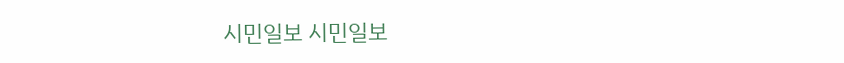시민일보 시민일보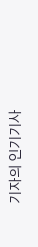기자의 인기기사